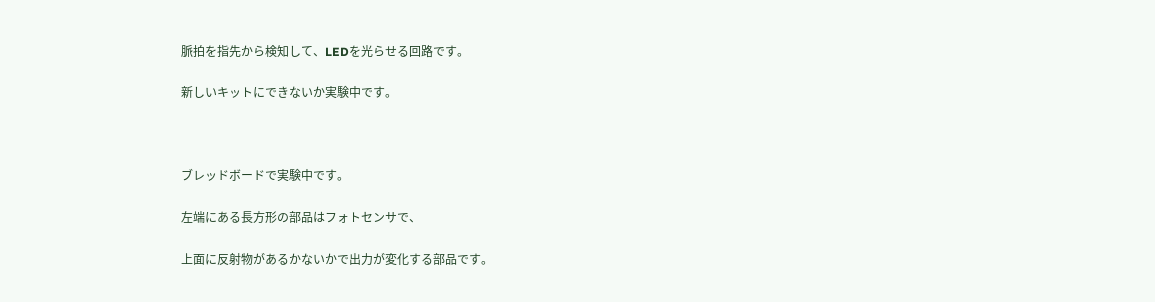脈拍を指先から検知して、LEDを光らせる回路です。

新しいキットにできないか実験中です。



ブレッドボードで実験中です。

左端にある長方形の部品はフォトセンサで、

上面に反射物があるかないかで出力が変化する部品です。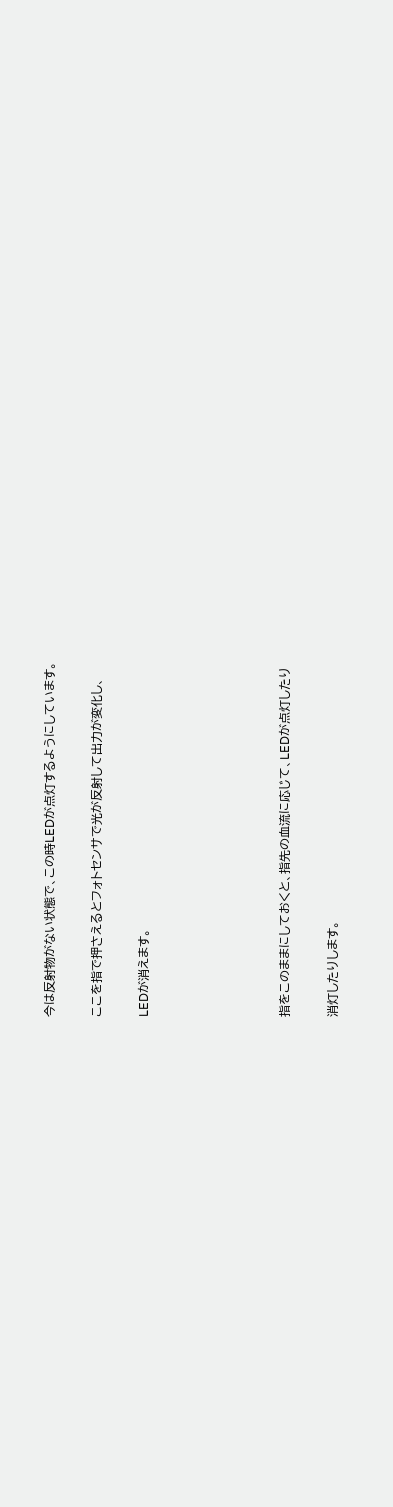今は反射物がない状態で、この時LEDが点灯するようにしています。

ここを指で押さえるとフォトセンサで光が反射して出力が変化し、

LEDが消えます。





指をこのままにしておくと、指先の血流に応じて、LEDが点灯したり

消灯したりします。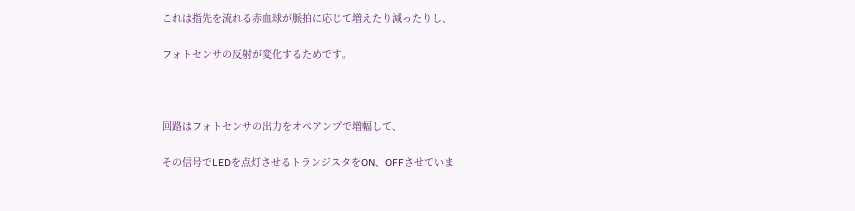これは指先を流れる赤血球が脈拍に応じて増えたり減ったりし、

フォトセンサの反射が変化するためです。



回路はフォトセンサの出力をオペアンプで増幅して、

その信号でLEDを点灯させるトランジスタをON、OFFさせていま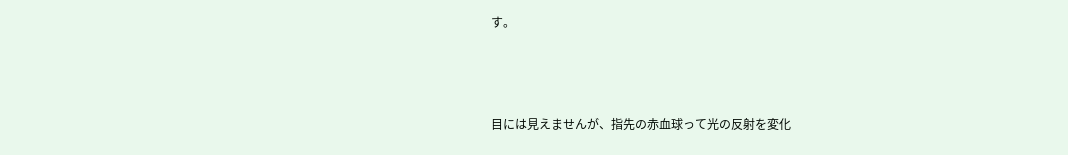す。



目には見えませんが、指先の赤血球って光の反射を変化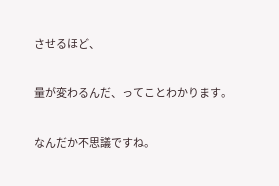させるほど、

量が変わるんだ、ってことわかります。

なんだか不思議ですね。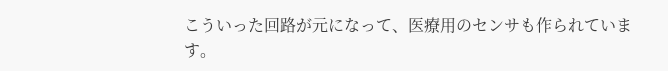こういった回路が元になって、医療用のセンサも作られています。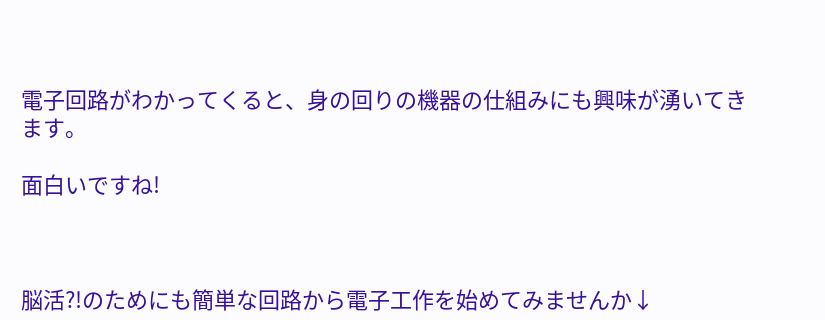電子回路がわかってくると、身の回りの機器の仕組みにも興味が湧いてきます。

面白いですね!



脳活?!のためにも簡単な回路から電子工作を始めてみませんか↓